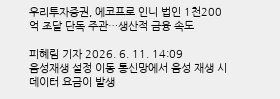우리투자증권, 에코프로 인니 법인 1천200억 조달 단독 주관…생산적 금융 속도

피혜림 기자 2026. 6. 11. 14:09
음성재생 설정 이동 통신망에서 음성 재생 시 데이터 요금이 발생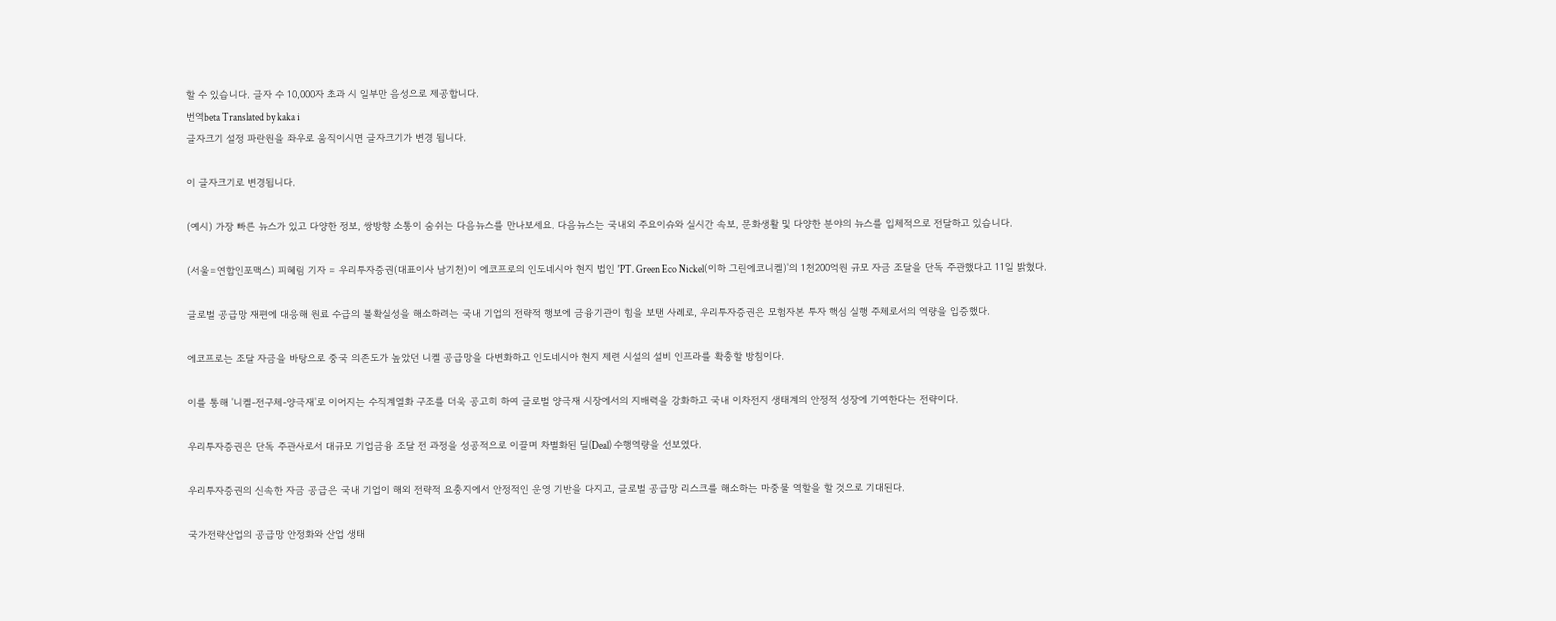할 수 있습니다. 글자 수 10,000자 초과 시 일부만 음성으로 제공합니다.
번역beta Translated by kaka i
글자크기 설정 파란원을 좌우로 움직이시면 글자크기가 변경 됩니다.

이 글자크기로 변경됩니다.

(예시) 가장 빠른 뉴스가 있고 다양한 정보, 쌍방향 소통이 숨쉬는 다음뉴스를 만나보세요. 다음뉴스는 국내외 주요이슈와 실시간 속보, 문화생활 및 다양한 분야의 뉴스를 입체적으로 전달하고 있습니다.

(서울=연합인포맥스) 피혜림 기자 = 우리투자증권(대표이사 남기천)이 에코프로의 인도네시아 현지 법인 'PT. Green Eco Nickel(이하 그린에코니켈)'의 1천200억원 규모 자금 조달을 단독 주관했다고 11일 밝혔다.

글로벌 공급망 재편에 대응해 원료 수급의 불확실성을 해소하려는 국내 기업의 전략적 행보에 금융기관이 힘을 보탠 사례로, 우리투자증권은 모험자본 투자 핵심 실행 주체로서의 역량을 입증했다.

에코프로는 조달 자금을 바탕으로 중국 의존도가 높았던 니켈 공급망을 다변화하고 인도네시아 현지 제련 시설의 설비 인프라를 확충할 방침이다.

이를 통해 '니켈-전구체-양극재'로 이어지는 수직계열화 구조를 더욱 공고히 하여 글로벌 양극재 시장에서의 지배력을 강화하고 국내 이차전지 생태계의 안정적 성장에 기여한다는 전략이다.

우리투자증권은 단독 주관사로서 대규모 기업금융 조달 전 과정을 성공적으로 이끌며 차별화된 딜(Deal) 수행역량을 선보였다.

우리투자증권의 신속한 자금 공급은 국내 기업이 해외 전략적 요충지에서 안정적인 운영 기반을 다지고, 글로벌 공급망 리스크를 해소하는 마중물 역할을 할 것으로 기대된다.

국가전략산업의 공급망 안정화와 산업 생태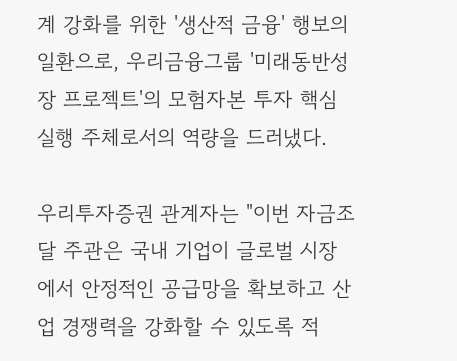계 강화를 위한 '생산적 금융' 행보의 일환으로, 우리금융그룹 '미래동반성장 프로젝트'의 모험자본 투자 핵심 실행 주체로서의 역량을 드러냈다.

우리투자증권 관계자는 "이번 자금조달 주관은 국내 기업이 글로벌 시장에서 안정적인 공급망을 확보하고 산업 경쟁력을 강화할 수 있도록 적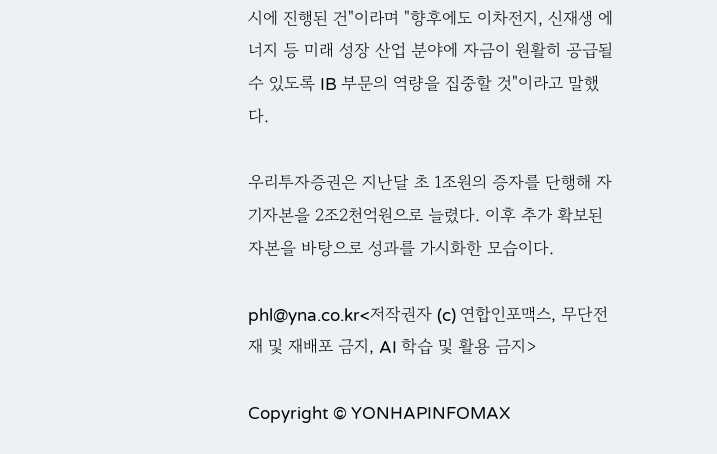시에 진행된 건"이라며 "향후에도 이차전지, 신재생 에너지 등 미래 성장 산업 분야에 자금이 원활히 공급될 수 있도록 IB 부문의 역량을 집중할 것"이라고 말했다.

우리투자증권은 지난달 초 1조원의 증자를 단행해 자기자본을 2조2천억원으로 늘렸다. 이후 추가 확보된 자본을 바탕으로 성과를 가시화한 모습이다.

phl@yna.co.kr<저작권자 (c) 연합인포맥스, 무단전재 및 재배포 금지, AI 학습 및 활용 금지>

Copyright © YONHAPINFOMAX